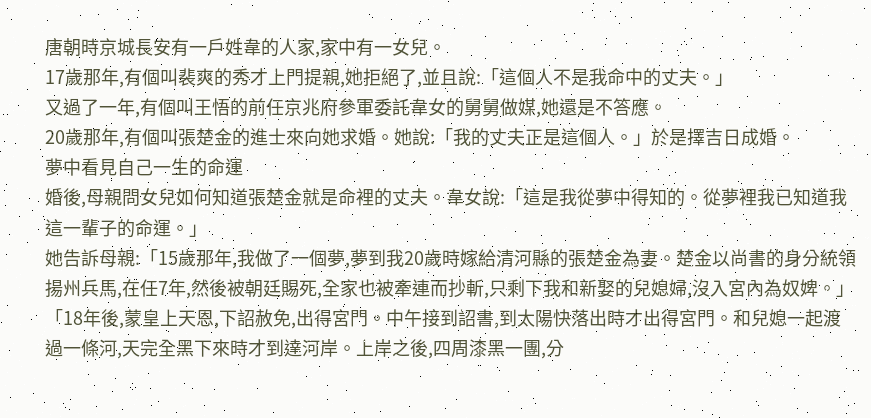唐朝時京城長安有一戶姓韋的人家,家中有一女兒。
17歲那年,有個叫裴爽的秀才上門提親,她拒絕了,並且說:「這個人不是我命中的丈夫。」
又過了一年,有個叫王悟的前任京兆府參軍委託韋女的舅舅做媒,她還是不答應。
20歲那年,有個叫張楚金的進士來向她求婚。她說:「我的丈夫正是這個人。」於是擇吉日成婚。
夢中看見自己一生的命運
婚後,母親問女兒如何知道張楚金就是命裡的丈夫。韋女說:「這是我從夢中得知的。從夢裡我已知道我這一輩子的命運。」
她告訴母親:「15歲那年,我做了一個夢,夢到我20歲時嫁給清河縣的張楚金為妻。楚金以尚書的身分統領揚州兵馬,在任7年,然後被朝廷賜死,全家也被牽連而抄斬,只剩下我和新娶的兒媳婦,沒入宮內為奴婢。」
「18年後,蒙皇上天恩,下詔赦免,出得宮門。中午接到詔書,到太陽快落出時才出得宮門。和兒媳一起渡過一條河,天完全黑下來時才到達河岸。上岸之後,四周漆黑一團,分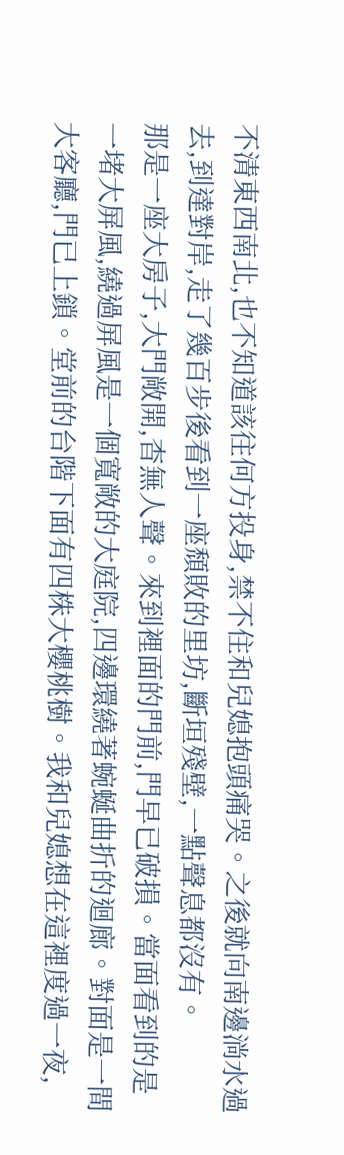不清東西南北,也不知道該往何方投身,禁不住和兒媳抱頭痛哭。之後就向南邊淌水過去,到達對岸,走了幾百步後看到一座頹敗的里坊,斷垣殘壁,一點聲息都沒有。
那是一座大房子,大門敞開,杳無人聲。來到裡面的門前,門早已破損。當面看到的是一堵大屏風,繞過屏風是一個寬敞的大庭院,四邊環繞著蜿蜒曲折的迴廊。對面是一間大客廳,門已上鎖。堂前的台階下面有四株大櫻桃樹。我和兒媳想在這裡度過一夜,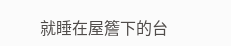就睡在屋簷下的台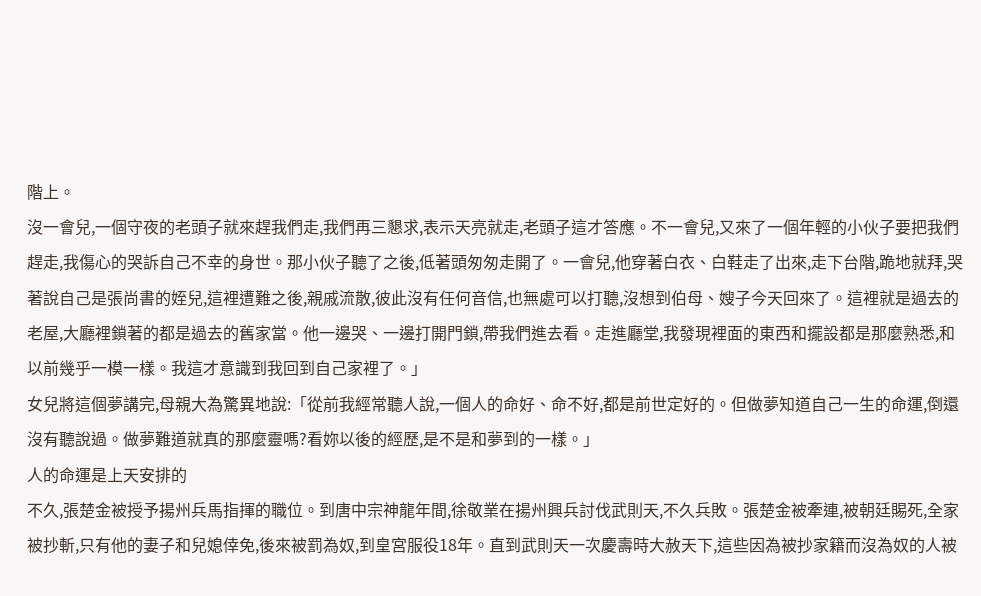階上。
沒一會兒,一個守夜的老頭子就來趕我們走,我們再三懇求,表示天亮就走,老頭子這才答應。不一會兒,又來了一個年輕的小伙子要把我們趕走,我傷心的哭訴自己不幸的身世。那小伙子聽了之後,低著頭匆匆走開了。一會兒,他穿著白衣、白鞋走了出來,走下台階,跪地就拜,哭著說自己是張尚書的姪兒,這裡遭難之後,親戚流散,彼此沒有任何音信,也無處可以打聽,沒想到伯母、嫂子今天回來了。這裡就是過去的老屋,大廳裡鎖著的都是過去的舊家當。他一邊哭、一邊打開門鎖,帶我們進去看。走進廳堂,我發現裡面的東西和擺設都是那麼熟悉,和以前幾乎一模一樣。我這才意識到我回到自己家裡了。」
女兒將這個夢講完,母親大為驚異地說:「從前我經常聽人說,一個人的命好、命不好,都是前世定好的。但做夢知道自己一生的命運,倒還沒有聽說過。做夢難道就真的那麼靈嗎?看妳以後的經歷,是不是和夢到的一樣。」
人的命運是上天安排的
不久,張楚金被授予揚州兵馬指揮的職位。到唐中宗神龍年間,徐敬業在揚州興兵討伐武則天,不久兵敗。張楚金被牽連,被朝廷賜死,全家被抄斬,只有他的妻子和兒媳倖免,後來被罰為奴,到皇宮服役18年。直到武則天一次慶壽時大赦天下,這些因為被抄家籍而沒為奴的人被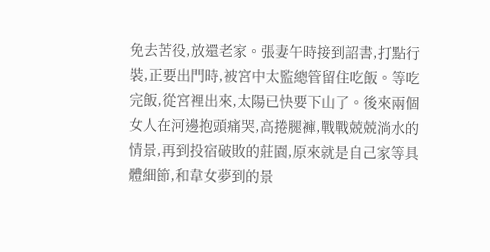免去苦役,放還老家。張妻午時接到詔書,打點行裝,正要出門時,被宮中太監總管留住吃飯。等吃完飯,從宮裡出來,太陽已快要下山了。後來兩個女人在河邊抱頭痛哭,高捲腿褲,戰戰兢兢淌水的情景,再到投宿破敗的莊園,原來就是自己家等具體細節,和韋女夢到的景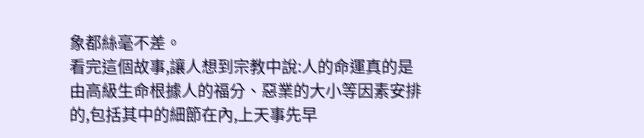象都絲毫不差。
看完這個故事,讓人想到宗教中說:人的命運真的是由高級生命根據人的福分、惡業的大小等因素安排的,包括其中的細節在內,上天事先早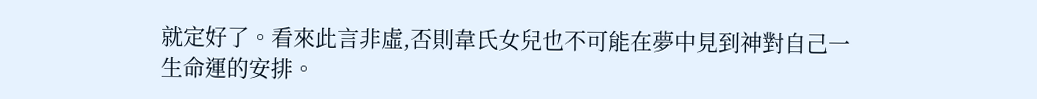就定好了。看來此言非虛,否則韋氏女兒也不可能在夢中見到神對自己一生命運的安排。